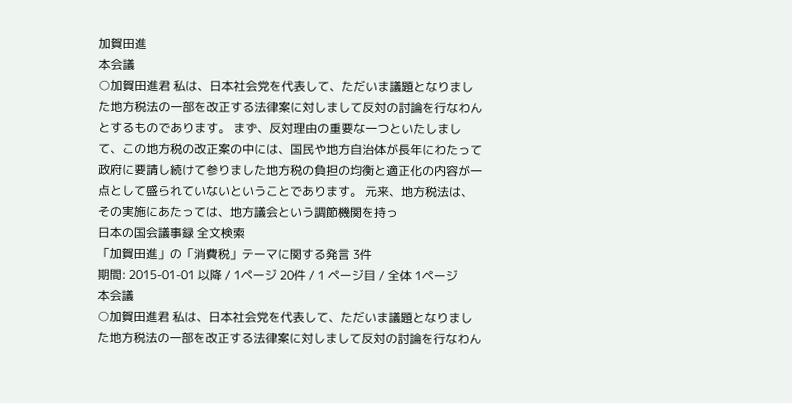加賀田進
本会議
○加賀田進君 私は、日本社会党を代表して、ただいま議題となりました地方税法の一部を改正する法律案に対しまして反対の討論を行なわんとするものであります。 まず、反対理由の重要な一つといたしまして、この地方税の改正案の中には、国民や地方自治体が長年にわたって政府に要請し続けて参りました地方税の負担の均衡と適正化の内容が一点として盛られていないということであります。 元来、地方税法は、その実施にあたっては、地方議会という調節機関を持っ
日本の国会議事録 全文検索
「加賀田進」の「消費税」テーマに関する発言 3件
期間: 2015-01-01 以降 / 1ページ 20件 / 1 ページ目 / 全体 1ページ
本会議
○加賀田進君 私は、日本社会党を代表して、ただいま議題となりました地方税法の一部を改正する法律案に対しまして反対の討論を行なわん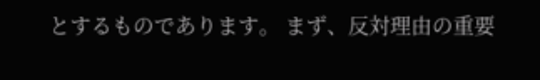とするものであります。 まず、反対理由の重要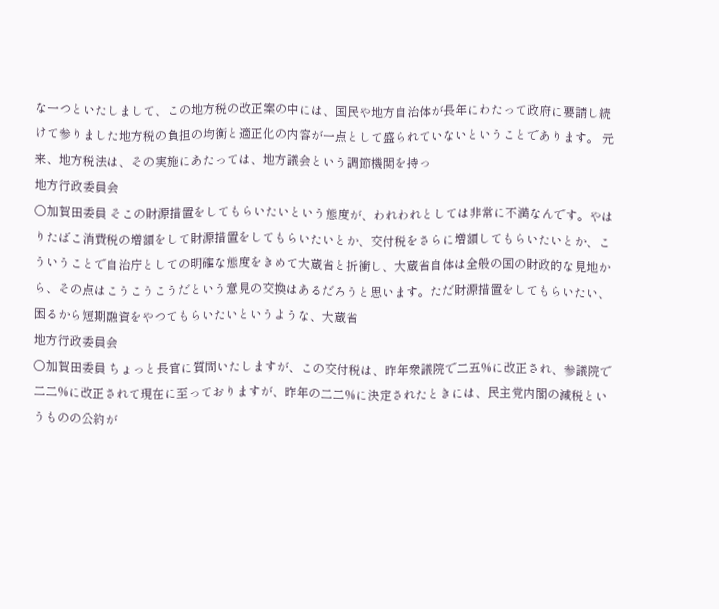な一つといたしまして、この地方税の改正案の中には、国民や地方自治体が長年にわたって政府に要請し続けて参りました地方税の負担の均衡と適正化の内容が一点として盛られていないということであります。 元来、地方税法は、その実施にあたっては、地方議会という調節機関を持っ
地方行政委員会
○加賀田委員 そこの財源措置をしてもらいたいという態度が、われわれとしては非常に不満なんです。やはりたばこ消費税の増額をして財源措置をしてもらいたいとか、交付税をさらに増額してもらいたいとか、こういうことで自治庁としての明確な態度をきめて大蔵省と折衝し、大蔵省自体は全般の国の財政的な見地から、その点はこうこうこうだという意見の交換はあるだろうと思います。ただ財源措置をしてもらいたい、困るから短期融資をやつてもらいたいというような、大蔵省
地方行政委員会
○加賀田委員 ちょっと長官に質問いたしますが、この交付税は、昨年衆議院で二五%に改正され、参議院で二二%に改正されて現在に至っておりますが、昨年の二二%に決定されたときには、民主党内閣の減税というものの公約が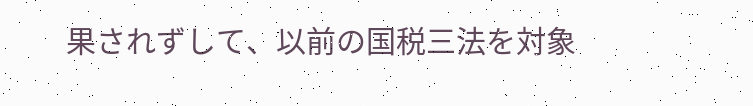果されずして、以前の国税三法を対象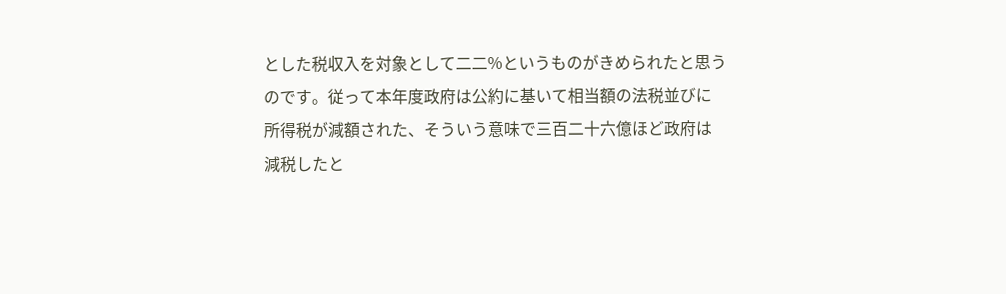とした税収入を対象として二二%というものがきめられたと思うのです。従って本年度政府は公約に基いて相当額の法税並びに所得税が減額された、そういう意味で三百二十六億ほど政府は減税したと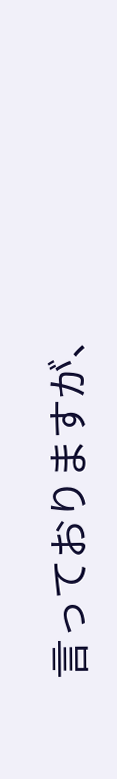言っておりますが、